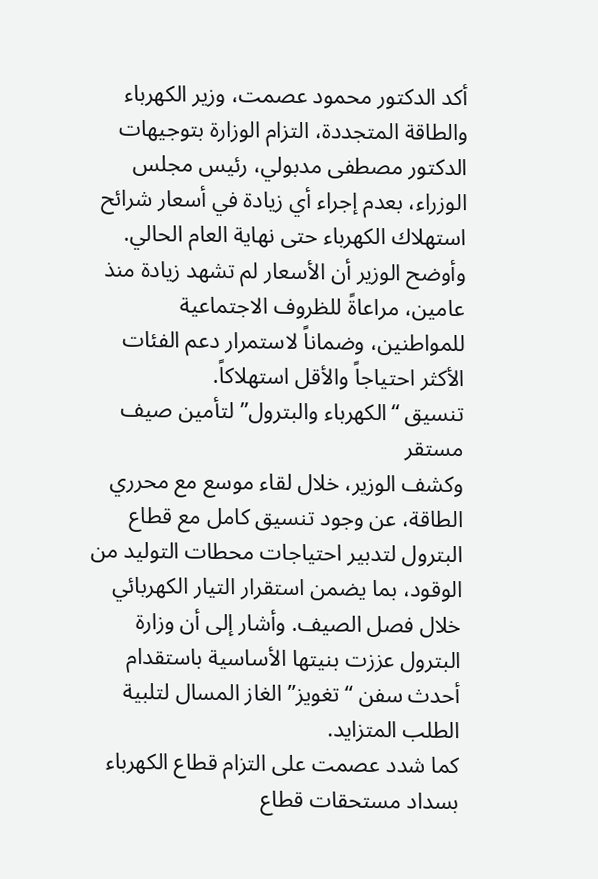أكد الدكتور محمود عصمت، وزير الكهرباء والطاقة المتجددة، التزام الوزارة بتوجيهات الدكتور مصطفى مدبولي، رئيس مجلس الوزراء، بعدم إجراء أي زيادة في أسعار شرائح استهلاك الكهرباء حتى نهاية العام الحالي. وأوضح الوزير أن الأسعار لم تشهد زيادة منذ عامين، مراعاةً للظروف الاجتماعية للمواطنين، وضماناً لاستمرار دعم الفئات الأكثر احتياجاً والأقل استهلاكاً.
تنسيق “الكهرباء والبترول” لتأمين صيف مستقر
وكشف الوزير، خلال لقاء موسع مع محرري الطاقة، عن وجود تنسيق كامل مع قطاع البترول لتدبير احتياجات محطات التوليد من الوقود، بما يضمن استقرار التيار الكهربائي خلال فصل الصيف. وأشار إلى أن وزارة البترول عززت بنيتها الأساسية باستقدام أحدث سفن “تغويز” الغاز المسال لتلبية الطلب المتزايد.
كما شدد عصمت على التزام قطاع الكهرباء بسداد مستحقات قطاع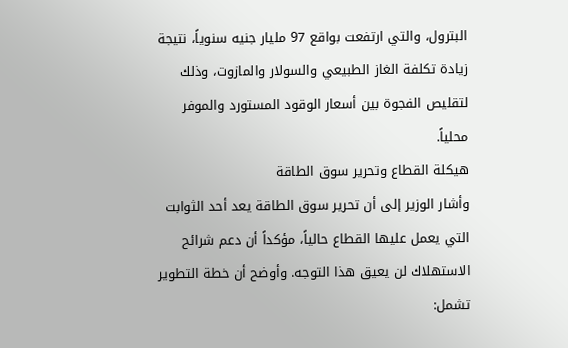البترول، والتي ارتفعت بواقع 97 مليار جنيه سنوياً، نتيجة زيادة تكلفة الغاز الطبيعي والسولار والمازوت، وذلك لتقليص الفجوة بين أسعار الوقود المستورد والموفر محلياً.
هيكلة القطاع وتحرير سوق الطاقة
وأشار الوزير إلى أن تحرير سوق الطاقة يعد أحد الثوابت التي يعمل عليها القطاع حالياً، مؤكداً أن دعم شرائح الاستهلاك لن يعيق هذا التوجه. وأوضح أن خطة التطوير تشمل: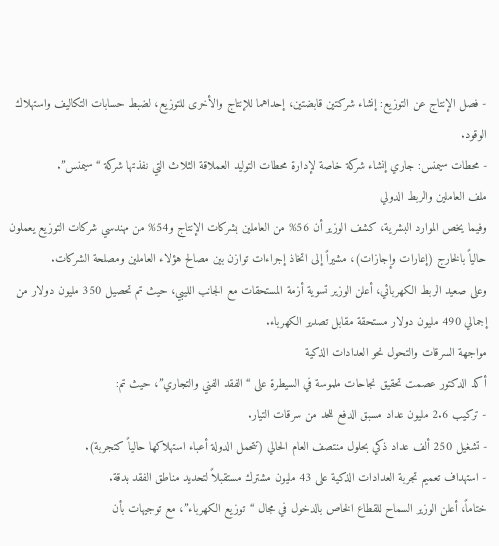- فصل الإنتاج عن التوزيع: إنشاء شركتين قابضتين، إحداهما للإنتاج والأخرى للتوزيع، لضبط حسابات التكاليف واستهلاك الوقود.
- محطات سيمنس: جاري إنشاء شركة خاصة لإدارة محطات التوليد العملاقة الثلاث التي نفذتها شركة “سيمنس”.
ملف العاملين والربط الدولي
وفيما يخص الموارد البشرية، كشف الوزير أن 56% من العاملين بشركات الإنتاج و54% من مهندسي شركات التوزيع يعملون حالياً بالخارج (إعارات وإجازات)، مشيراً إلى اتخاذ إجراءات توازن بين مصالح هؤلاء العاملين ومصلحة الشركات.
وعلى صعيد الربط الكهربائي، أعلن الوزير تسوية أزمة المستحقات مع الجانب الليبي، حيث تم تحصيل 350 مليون دولار من إجمالي 490 مليون دولار مستحقة مقابل تصدير الكهرباء.
مواجهة السرقات والتحول نحو العدادات الذكية
أكد الدكتور عصمت تحقيق نجاحات ملموسة في السيطرة على “الفقد الفني والتجاري”، حيث تم:
- تركيب 2.6 مليون عداد مسبق الدفع للحد من سرقات التيار.
- تشغيل 250 ألف عداد ذكي بحلول منتصف العام الحالي (تتحمل الدولة أعباء استهلاكها حالياً كتجربة).
- استهداف تعميم تجربة العدادات الذكية على 43 مليون مشترك مستقبلاً لتحديد مناطق الفقد بدقة.
ختاماً، أعلن الوزير السماح للقطاع الخاص بالدخول في مجال “توزيع الكهرباء”، مع توجيهات بأن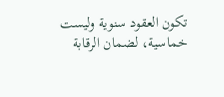تكون العقود سنوية وليست خماسية، لضمان الرقابة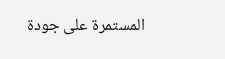المستمرة على جودة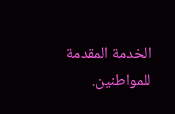الخدمة المقدمة للمواطنين.